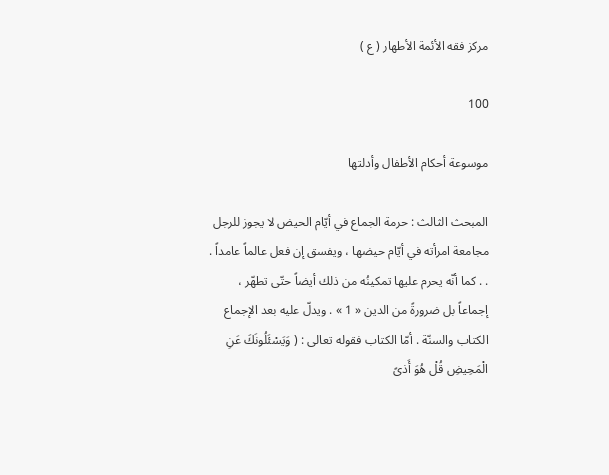مركز فقه الأئمة الأطهار ( ع )

100

موسوعة أحكام الأطفال وأدلتها

المبحث الثالث : حرمة الجماع في أيّام الحيض لا يجوز للرجل مجامعة امرأته في أيّام حيضها ، ويفسق إن فعل عالماً عامداً . . . كما أنّه يحرم عليها تمكينُه من ذلك أيضاً حتّى تطهّر ، إجماعاً بل ضرورةً من الدين « 1 » . ويدلّ عليه بعد الإجماع الكتاب والسنّة . أمّا الكتاب فقوله تعالى : ( وَيَسْئَلُونَكَ عَنِ الْمَحِيضِ قُلْ هُوَ أَذىً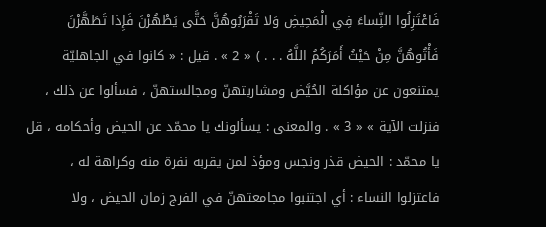فَاعْتَزِلُوا النِّساءَ فِي الْمَحِيضِ وَلا تَقْرَبُوهُنَّ حَتَّى يَطْهُرْنَ فَإِذا تَطَهَّرْنَ فَأْتُوهُنَّ مِنْ حَيْثُ أَمَرَكُمُ اللَّهُ . . . ) « 2 » . قيل : « كانوا في الجاهليّة يمتنعون عن مؤاكلة الحُيَّض ومشاربتهنّ ومجالستهنّ ، فسألوا عن ذلك ، فنزلت الآية » « 3 » . والمعنى : يسألونك يا محمّد عن الحيض وأحكامه ، قل يا محمّد : الحيض قذر ونجس ومؤذ لمن يقربه نفرة منه وكراهة له ، فاعتزلوا النساء : أي اجتنبوا مجامعتهنّ في الفرج زمان الحيض ، ولا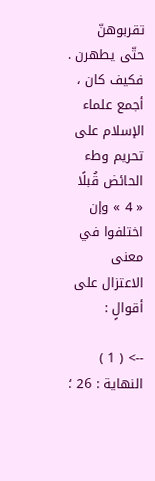تقربوهنّ حتّى يطهرن . فكيف كان ، أجمع علماء الإسلام على تحريم وطء الحائض قُبلًا « 4 » وإن اختلفوا في معنى الاعتزال على أقوالٍ :

--> ( 1 ) النهاية : 26 ؛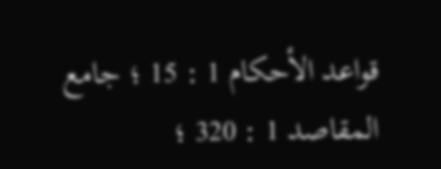قواعد الأحكام 1 : 15 ؛ جامع المقاصد 1 : 320 ؛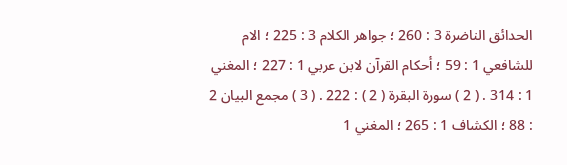الحدائق الناضرة 3 : 260 ؛ جواهر الكلام 3 : 225 ؛ الام للشافعي 1 : 59 ؛ أحكام القرآن لابن عربي 1 : 227 ؛ المغني 1 : 314 . ( 2 ) سورة البقرة ( 2 ) : 222 . ( 3 ) مجمع البيان 2 : 88 ؛ الكشاف 1 : 265 ؛ المغني 1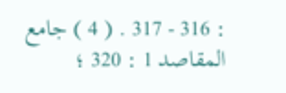: 316 - 317 . ( 4 ) جامع المقاصد 1 : 320 ؛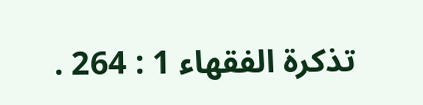تذكرة الفقهاء 1 : 264 .